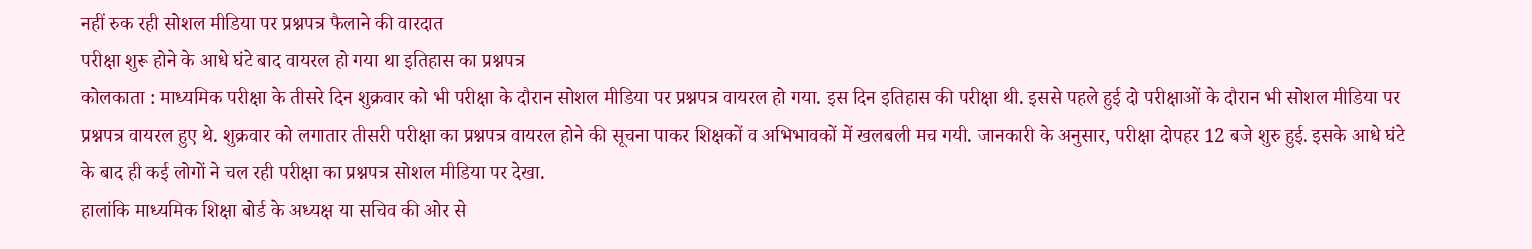नहीं रुक रही सोशल मीडिया पर प्रश्नपत्र फैलाने की वारदात
परीक्षा शुरू होने के आधे घंटे बाद वायरल हो गया था इतिहास का प्रश्नपत्र
कोलकाता : माध्यमिक परीक्षा के तीसरे दिन शुक्रवार को भी परीक्षा के दौरान सोशल मीडिया पर प्रश्नपत्र वायरल हो गया. इस दिन इतिहास की परीक्षा थी. इससे पहले हुई दो परीक्षाओं के दौरान भी सोशल मीडिया पर प्रश्नपत्र वायरल हुए थे. शुक्रवार को लगातार तीसरी परीक्षा का प्रश्नपत्र वायरल होने की सूचना पाकर शिक्षकों व अभिभावकों में खलबली मच गयी. जानकारी के अनुसार, परीक्षा दोपहर 12 बजे शुरु हुई. इसके आधे घंटे के बाद ही कई लोगों ने चल रही परीक्षा का प्रश्नपत्र सोशल मीडिया पर देखा.
हालांकि माध्यमिक शिक्षा बोर्ड के अध्यक्ष या सचिव की ओर से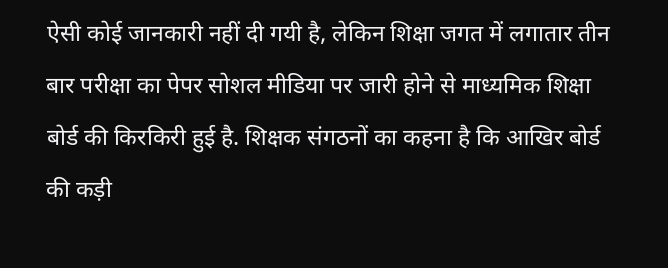ऐसी कोई जानकारी नहीं दी गयी है, लेकिन शिक्षा जगत में लगातार तीन बार परीक्षा का पेपर सोशल मीडिया पर जारी होने से माध्यमिक शिक्षा बोर्ड की किरकिरी हुई है. शिक्षक संगठनों का कहना है कि आखिर बोर्ड की कड़ी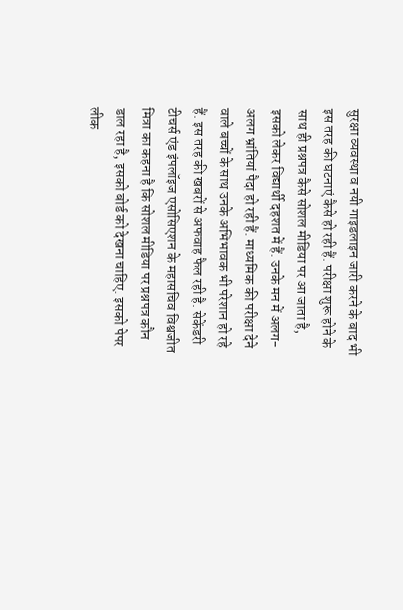सुरक्षा व्यवस्था व नयी गाइडलाइन जारी करने के बाद भी इस तरह की घटनाएं कैसे हो रही हैं. परीक्षा शुरू होने के साथ ही प्रश्नपत्र कैसे सोशल मीडिया पर आ जाता है, इसको लेकर विद्यार्थी दहशत में हैं. उनके मन में अलग-अलग भ्रांतियां पैदा हो रही हैं. माध्यमिक की परीक्षा देने वाले बच्चों के साथ उनके अभिभावक भी परेशान हो रहे हैं. इस तरह की खबरों से अफवाह फैल रही है. सेकेंडरी टीचर्स एंड इंपलॉइज एसोसिएशन के महासचिव विश्वजीत मित्रा का कहना है कि सोशल मीडिया पर प्रश्नपत्र कौन डाल रहा है, इसको बोर्ड को देखना चाहिए. इसको पेपर लीक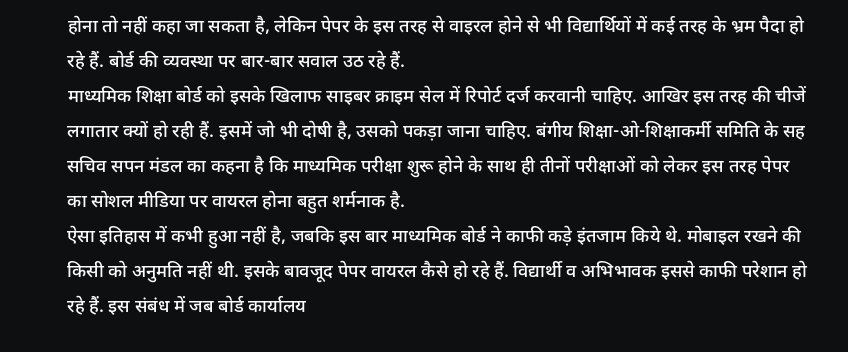होना तो नहीं कहा जा सकता है, लेकिन पेपर के इस तरह से वाइरल होने से भी विद्यार्थियों में कई तरह के भ्रम पैदा हो रहे हैं. बोर्ड की व्यवस्था पर बार-बार सवाल उठ रहे हैं.
माध्यमिक शिक्षा बोर्ड को इसके खिलाफ साइबर क्राइम सेल में रिपोर्ट दर्ज करवानी चाहिए. आखिर इस तरह की चीजें लगातार क्यों हो रही हैं. इसमें जो भी दोषी है, उसको पकड़ा जाना चाहिए. बंगीय शिक्षा-ओ-शिक्षाकर्मी समिति के सह सचिव सपन मंडल का कहना है कि माध्यमिक परीक्षा शुरू होने के साथ ही तीनों परीक्षाओं को लेकर इस तरह पेपर का सोशल मीडिया पर वायरल होना बहुत शर्मनाक है.
ऐसा इतिहास में कभी हुआ नहीं है, जबकि इस बार माध्यमिक बोर्ड ने काफी कड़े इंतजाम किये थे. मोबाइल रखने की किसी को अनुमति नहीं थी. इसके बावजूद पेपर वायरल कैसे हो रहे हैं. विद्यार्थी व अभिभावक इससे काफी परेशान हो रहे हैं. इस संबंध में जब बोर्ड कार्यालय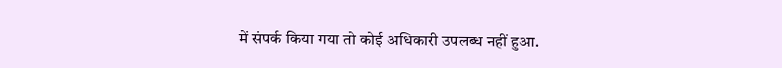में संपर्क किया गया तो कोई अधिकारी उपलब्ध नहीं हुआ.